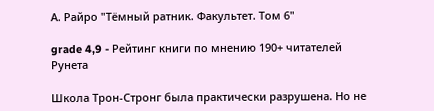А. Райро "Тёмный ратник. Факультет. Том 6"

grade 4,9 - Рейтинг книги по мнению 190+ читателей Рунета

Школа Трон-Стронг была практически разрушена. Но не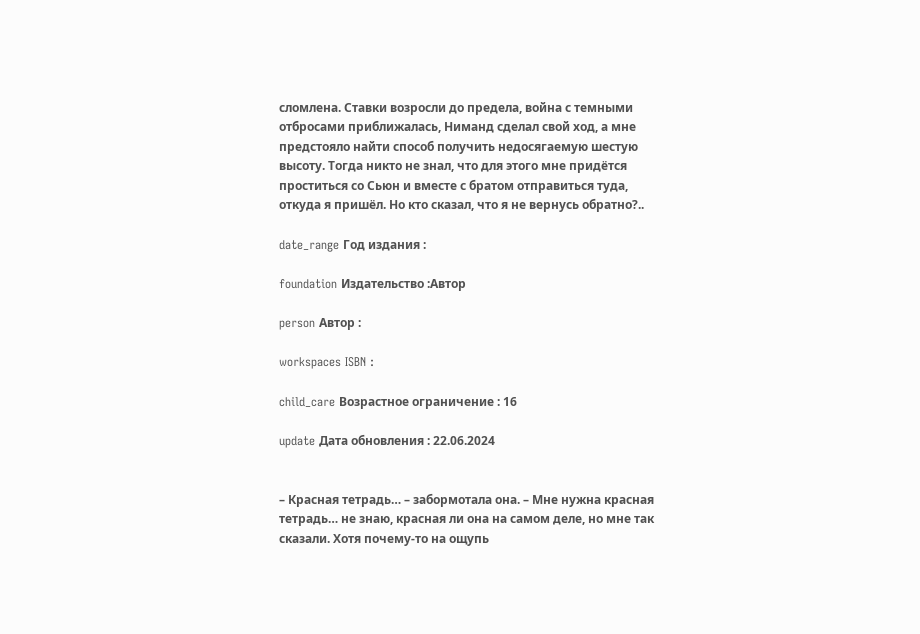сломлена. Ставки возросли до предела, война с темными отбросами приближалась, Ниманд сделал свой ход, а мне предстояло найти способ получить недосягаемую шестую высоту. Тогда никто не знал, что для этого мне придётся проститься со Сьюн и вместе с братом отправиться туда, откуда я пришёл. Но кто сказал, что я не вернусь обратно?..

date_range Год издания :

foundation Издательство :Автор

person Автор :

workspaces ISBN :

child_care Возрастное ограничение : 16

update Дата обновления : 22.06.2024


– Красная тетрадь… – забормотала она. – Мне нужна красная тетрадь… не знаю, красная ли она на самом деле, но мне так сказали. Хотя почему-то на ощупь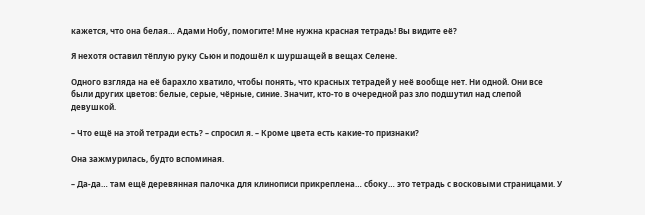кажется, что она белая… Адами Нобу, помогите! Мне нужна красная тетрадь! Вы видите её?

Я нехотя оставил тёплую руку Сьюн и подошёл к шуршащей в вещах Селене.

Одного взгляда на её барахло хватило, чтобы понять, что красных тетрадей у неё вообще нет. Ни одной. Они все были других цветов: белые, серые, чёрные, синие. Значит, кто-то в очередной раз зло подшутил над слепой девушкой.

– Что ещё на этой тетради есть? – спросил я. – Кроме цвета есть какие-то признаки?

Она зажмурилась, будто вспоминая.

– Да-да… там ещё деревянная палочка для клинописи прикреплена… сбоку… это тетрадь с восковыми страницами. У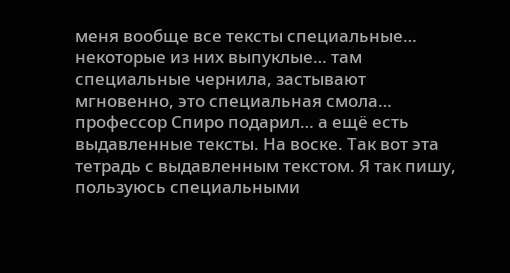меня вообще все тексты специальные… некоторые из них выпуклые… там специальные чернила, застывают мгновенно, это специальная смола… профессор Спиро подарил… а ещё есть выдавленные тексты. На воске. Так вот эта тетрадь с выдавленным текстом. Я так пишу, пользуюсь специальными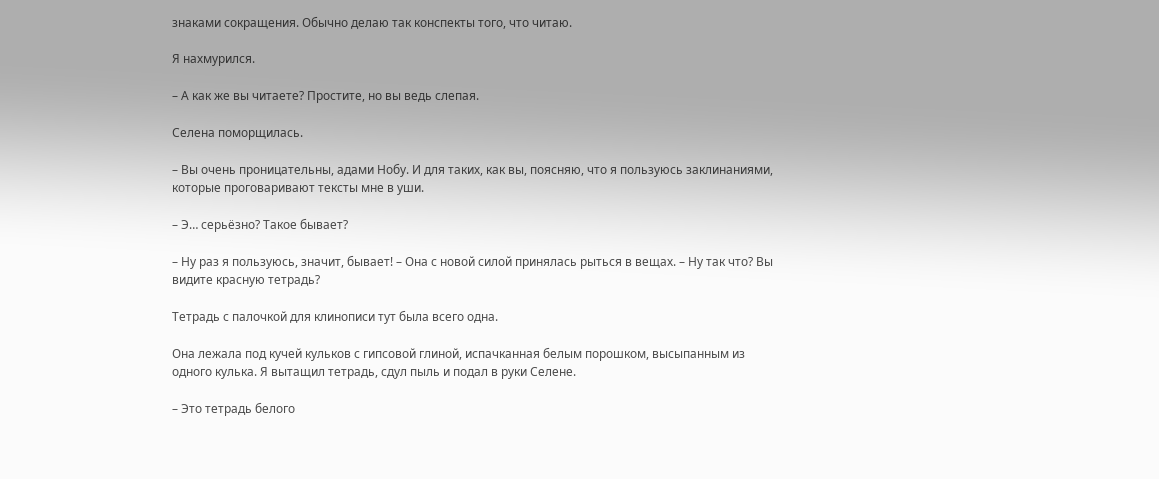знаками сокращения. Обычно делаю так конспекты того, что читаю.

Я нахмурился.

– А как же вы читаете? Простите, но вы ведь слепая.

Селена поморщилась.

– Вы очень проницательны, адами Нобу. И для таких, как вы, поясняю, что я пользуюсь заклинаниями, которые проговаривают тексты мне в уши.

– Э… серьёзно? Такое бывает?

– Ну раз я пользуюсь, значит, бывает! – Она с новой силой принялась рыться в вещах. – Ну так что? Вы видите красную тетрадь?

Тетрадь с палочкой для клинописи тут была всего одна.

Она лежала под кучей кульков с гипсовой глиной, испачканная белым порошком, высыпанным из одного кулька. Я вытащил тетрадь, сдул пыль и подал в руки Селене.

– Это тетрадь белого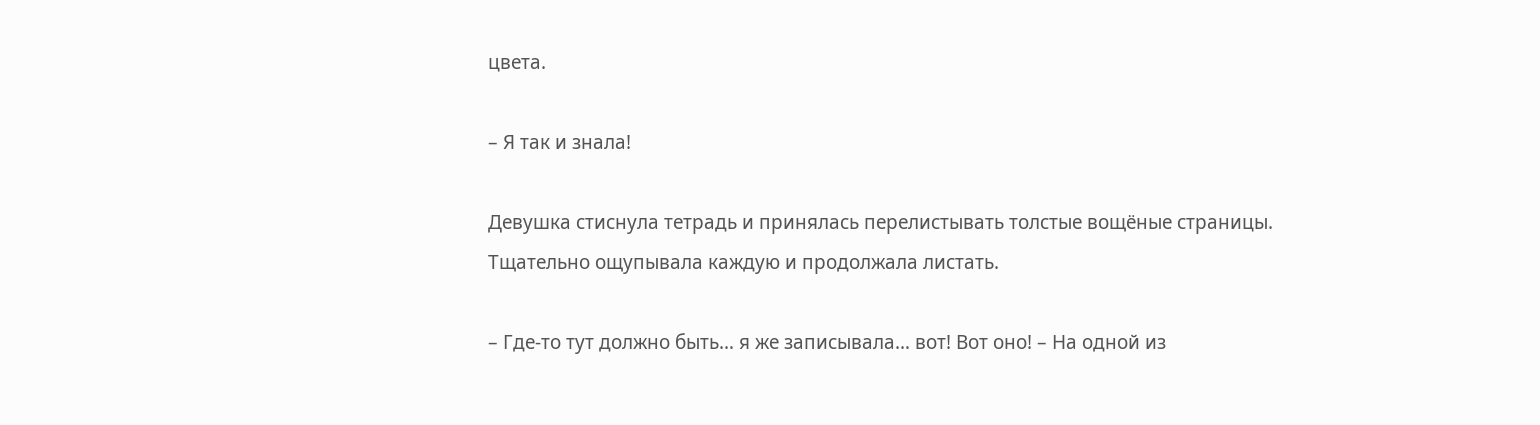цвета.

– Я так и знала!

Девушка стиснула тетрадь и принялась перелистывать толстые вощёные страницы. Тщательно ощупывала каждую и продолжала листать.

– Где-то тут должно быть… я же записывала… вот! Вот оно! – На одной из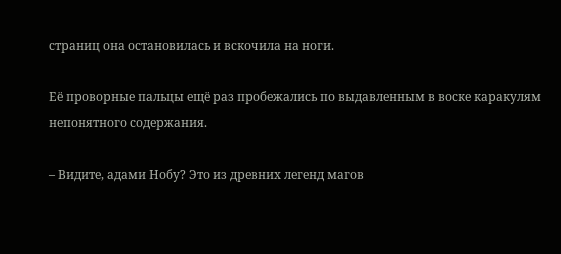страниц она остановилась и вскочила на ноги.

Её проворные пальцы ещё раз пробежались по выдавленным в воске каракулям непонятного содержания.

– Видите, адами Нобу? Это из древних легенд магов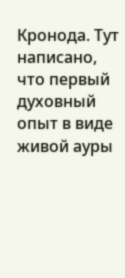Кронода. Тут написано, что первый духовный опыт в виде живой ауры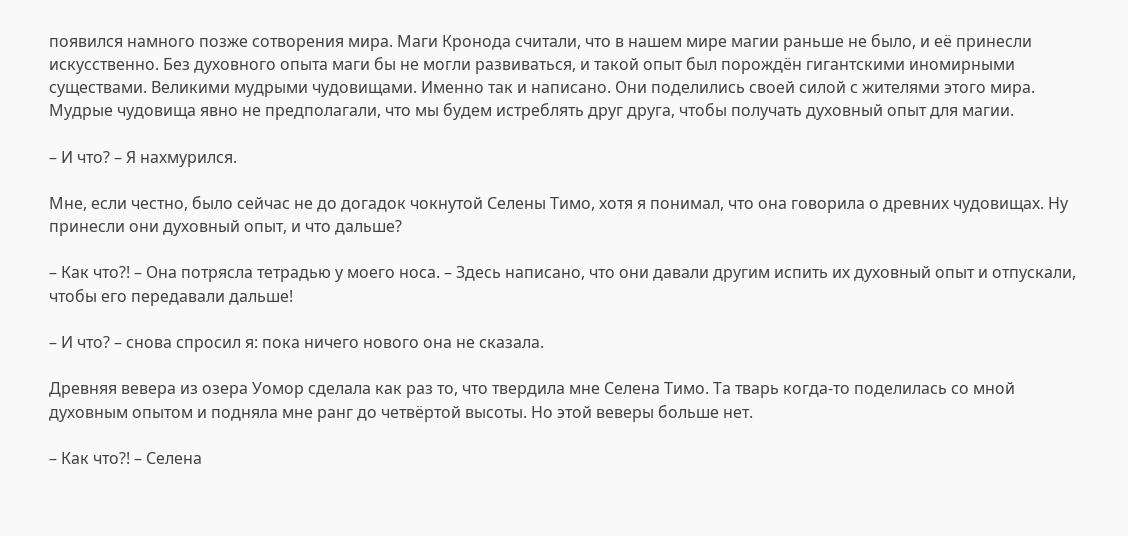появился намного позже сотворения мира. Маги Кронода считали, что в нашем мире магии раньше не было, и её принесли искусственно. Без духовного опыта маги бы не могли развиваться, и такой опыт был порождён гигантскими иномирными существами. Великими мудрыми чудовищами. Именно так и написано. Они поделились своей силой с жителями этого мира. Мудрые чудовища явно не предполагали, что мы будем истреблять друг друга, чтобы получать духовный опыт для магии.

– И что? – Я нахмурился.

Мне, если честно, было сейчас не до догадок чокнутой Селены Тимо, хотя я понимал, что она говорила о древних чудовищах. Ну принесли они духовный опыт, и что дальше?

– Как что?! – Она потрясла тетрадью у моего носа. – Здесь написано, что они давали другим испить их духовный опыт и отпускали, чтобы его передавали дальше!

– И что? – снова спросил я: пока ничего нового она не сказала.

Древняя вевера из озера Уомор сделала как раз то, что твердила мне Селена Тимо. Та тварь когда-то поделилась со мной духовным опытом и подняла мне ранг до четвёртой высоты. Но этой веверы больше нет.

– Как что?! – Селена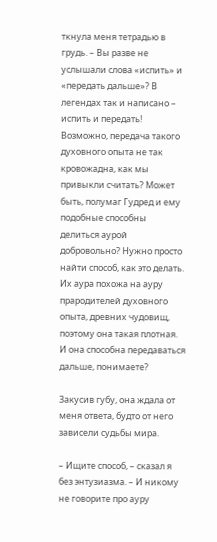ткнула меня тетрадью в грудь. – Вы разве не услышали слова «испить» и «передать дальше»? В легендах так и написано – испить и передать! Возможно, передача такого духовного опыта не так кровожадна, как мы привыкли считать? Может быть, полумаг Гудред и ему подобные способны делиться аурой добровольно? Нужно просто найти способ, как это делать. Их аура похожа на ауру прародителей духовного опыта, древних чудовищ, поэтому она такая плотная. И она способна передаваться дальше, понимаете?

Закусив губу, она ждала от меня ответа, будто от него зависели судьбы мира.

– Ищите способ, – сказал я без энтузиазма. – И никому не говорите про ауру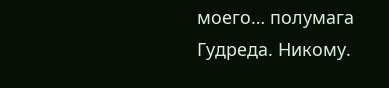моего… полумага Гудреда. Никому.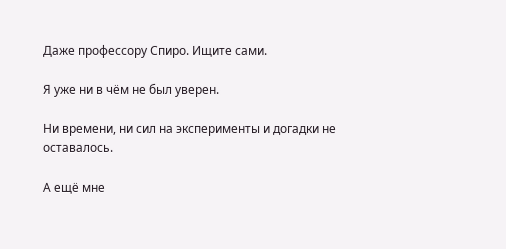Даже профессору Спиро. Ищите сами.

Я уже ни в чём не был уверен.

Ни времени, ни сил на эксперименты и догадки не оставалось.

А ещё мне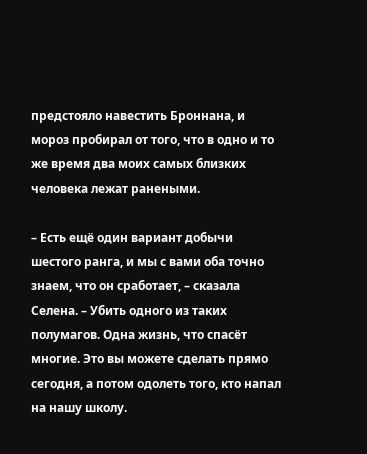предстояло навестить Броннана, и мороз пробирал от того, что в одно и то же время два моих самых близких человека лежат ранеными.

– Есть ещё один вариант добычи шестого ранга, и мы с вами оба точно знаем, что он сработает, – сказала Селена. – Убить одного из таких полумагов. Одна жизнь, что спасёт многие. Это вы можете сделать прямо сегодня, а потом одолеть того, кто напал на нашу школу.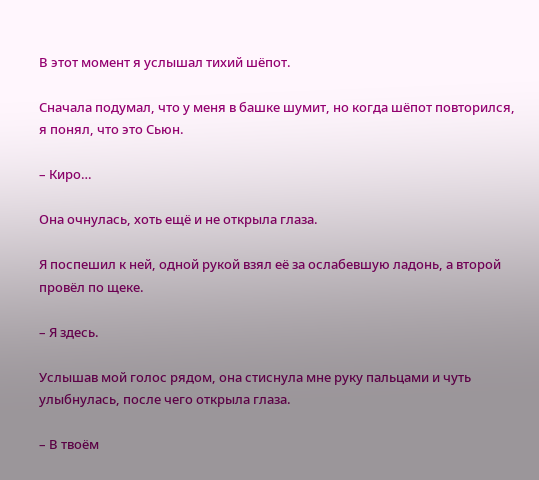В этот момент я услышал тихий шёпот.

Сначала подумал, что у меня в башке шумит, но когда шёпот повторился, я понял, что это Сьюн.

– Киро…

Она очнулась, хоть ещё и не открыла глаза.

Я поспешил к ней, одной рукой взял её за ослабевшую ладонь, а второй провёл по щеке.

– Я здесь.

Услышав мой голос рядом, она стиснула мне руку пальцами и чуть улыбнулась, после чего открыла глаза.

– В твоём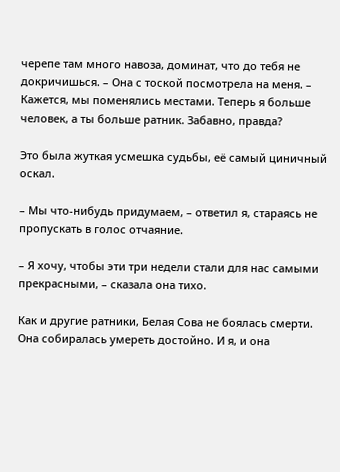черепе там много навоза, доминат, что до тебя не докричишься. – Она с тоской посмотрела на меня. – Кажется, мы поменялись местами. Теперь я больше человек, а ты больше ратник. Забавно, правда?

Это была жуткая усмешка судьбы, её самый циничный оскал.

– Мы что-нибудь придумаем, – ответил я, стараясь не пропускать в голос отчаяние.

– Я хочу, чтобы эти три недели стали для нас самыми прекрасными, – сказала она тихо.

Как и другие ратники, Белая Сова не боялась смерти. Она собиралась умереть достойно. И я, и она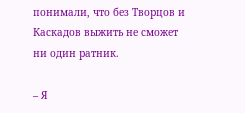понимали, что без Творцов и Каскадов выжить не сможет ни один ратник.

– Я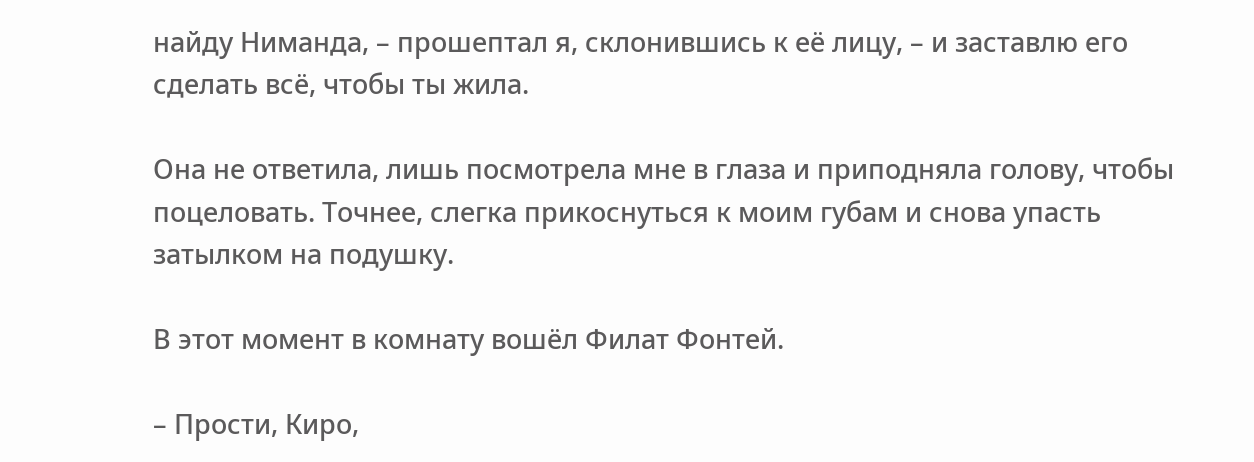найду Ниманда, – прошептал я, склонившись к её лицу, – и заставлю его сделать всё, чтобы ты жила.

Она не ответила, лишь посмотрела мне в глаза и приподняла голову, чтобы поцеловать. Точнее, слегка прикоснуться к моим губам и снова упасть затылком на подушку.

В этот момент в комнату вошёл Филат Фонтей.

– Прости, Киро,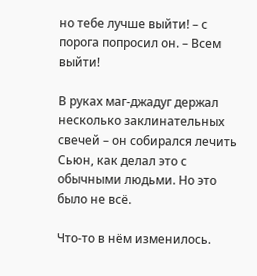но тебе лучше выйти! – с порога попросил он. – Всем выйти!

В руках маг-джадуг держал несколько заклинательных свечей – он собирался лечить Сьюн, как делал это с обычными людьми. Но это было не всё.

Что-то в нём изменилось.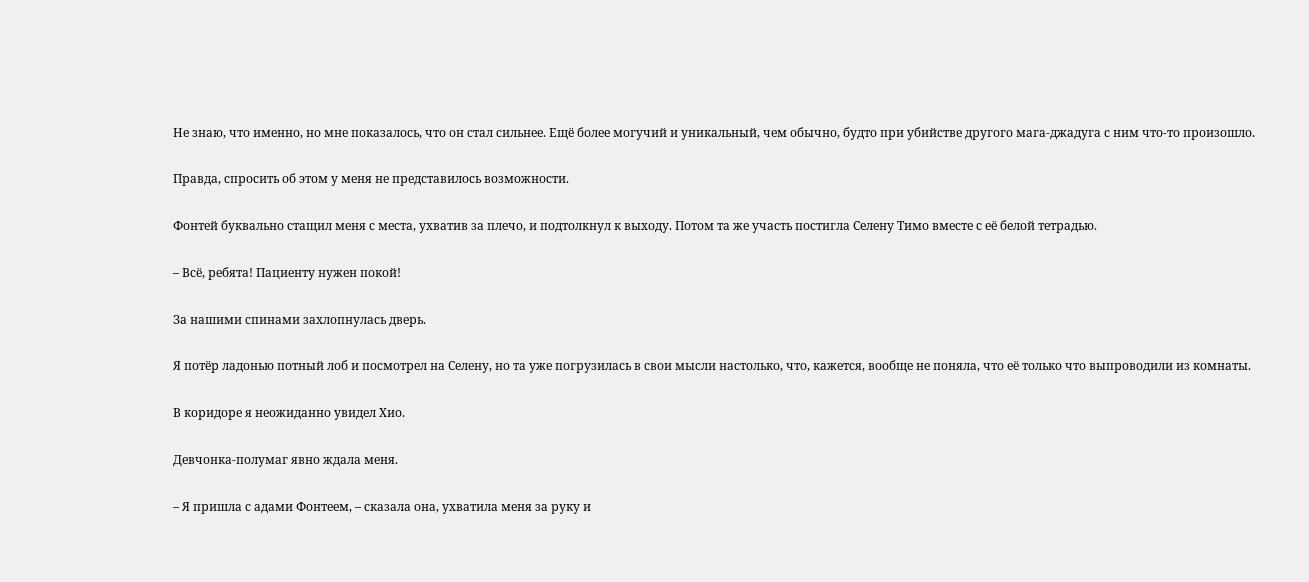Не знаю, что именно, но мне показалось, что он стал сильнее. Ещё более могучий и уникальный, чем обычно, будто при убийстве другого мага-джадуга с ним что-то произошло.

Правда, спросить об этом у меня не представилось возможности.

Фонтей буквально стащил меня с места, ухватив за плечо, и подтолкнул к выходу. Потом та же участь постигла Селену Тимо вместе с её белой тетрадью.

– Всё, ребята! Пациенту нужен покой!

За нашими спинами захлопнулась дверь.

Я потёр ладонью потный лоб и посмотрел на Селену, но та уже погрузилась в свои мысли настолько, что, кажется, вообще не поняла, что её только что выпроводили из комнаты.

В коридоре я неожиданно увидел Хио.

Девчонка-полумаг явно ждала меня.

– Я пришла с адами Фонтеем, – сказала она, ухватила меня за руку и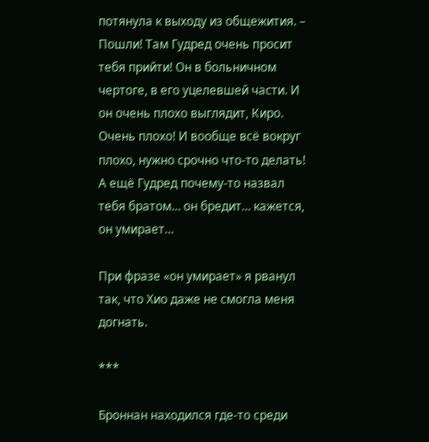потянула к выходу из общежития. – Пошли! Там Гудред очень просит тебя прийти! Он в больничном чертоге, в его уцелевшей части. И он очень плохо выглядит, Киро. Очень плохо! И вообще всё вокруг плохо, нужно срочно что-то делать! А ещё Гудред почему-то назвал тебя братом… он бредит… кажется, он умирает…

При фразе «он умирает» я рванул так, что Хио даже не смогла меня догнать.

***

Броннан находился где-то среди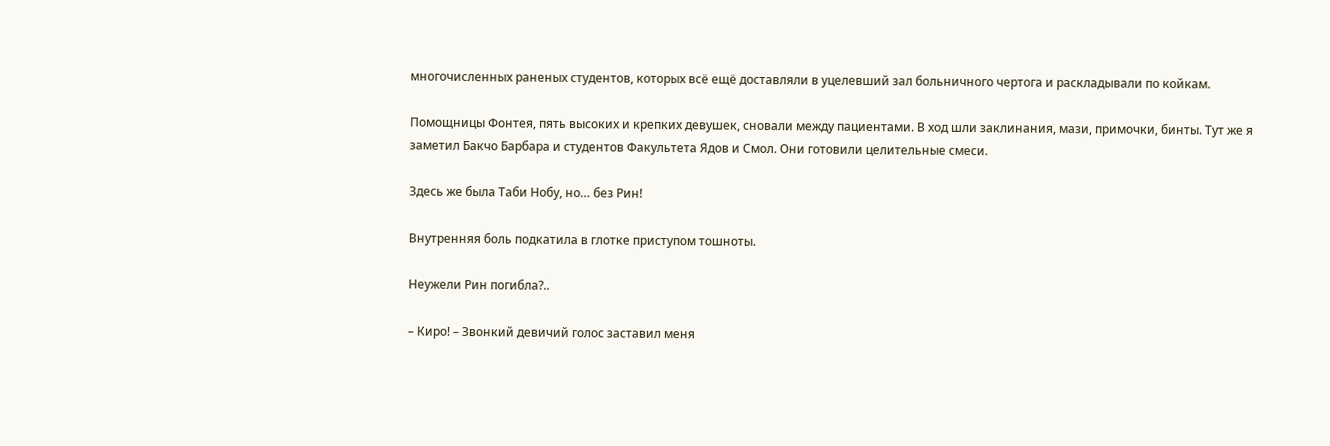многочисленных раненых студентов, которых всё ещё доставляли в уцелевший зал больничного чертога и раскладывали по койкам.

Помощницы Фонтея, пять высоких и крепких девушек, сновали между пациентами. В ход шли заклинания, мази, примочки, бинты. Тут же я заметил Бакчо Барбара и студентов Факультета Ядов и Смол. Они готовили целительные смеси.

Здесь же была Таби Нобу, но… без Рин!

Внутренняя боль подкатила в глотке приступом тошноты.

Неужели Рин погибла?..

– Киро! – Звонкий девичий голос заставил меня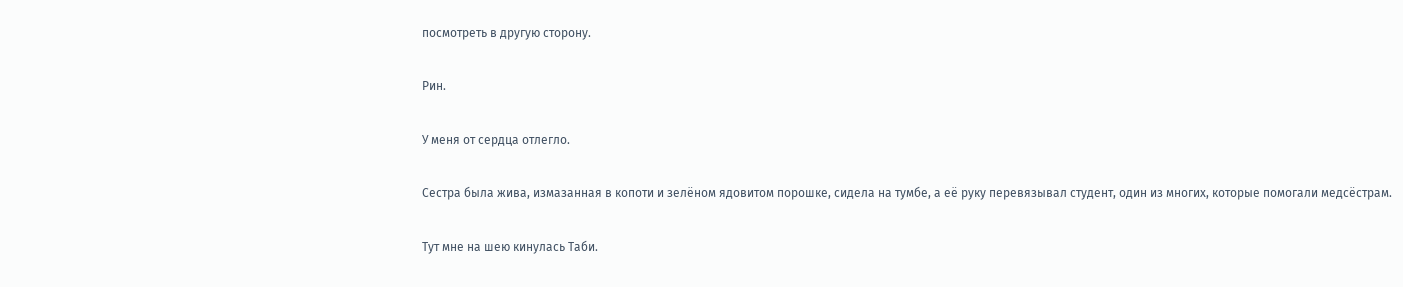посмотреть в другую сторону.

Рин.

У меня от сердца отлегло.

Сестра была жива, измазанная в копоти и зелёном ядовитом порошке, сидела на тумбе, а её руку перевязывал студент, один из многих, которые помогали медсёстрам.

Тут мне на шею кинулась Таби.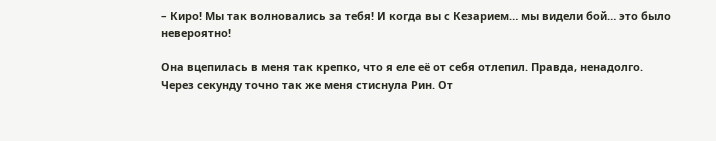– Киро! Мы так волновались за тебя! И когда вы с Кезарием… мы видели бой… это было невероятно!

Она вцепилась в меня так крепко, что я еле её от себя отлепил. Правда, ненадолго. Через секунду точно так же меня стиснула Рин. От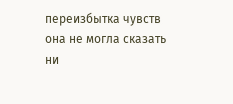переизбытка чувств она не могла сказать ни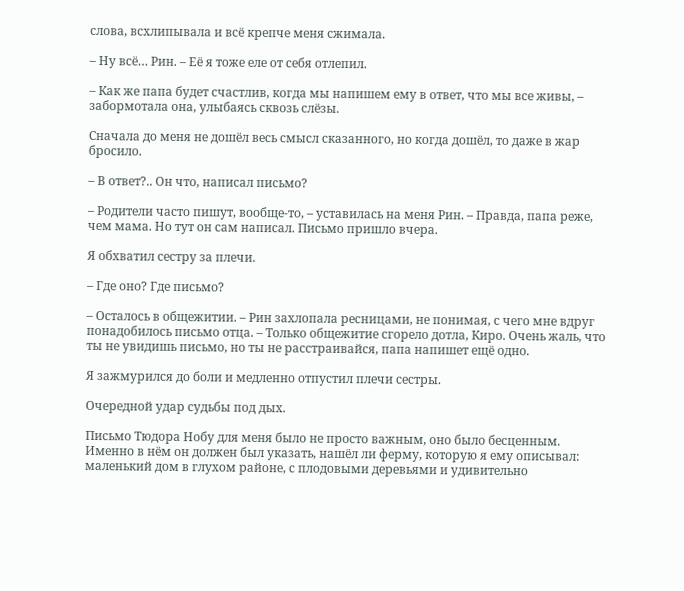слова, всхлипывала и всё крепче меня сжимала.

– Ну всё… Рин. – Её я тоже еле от себя отлепил.

– Как же папа будет счастлив, когда мы напишем ему в ответ, что мы все живы, – забормотала она, улыбаясь сквозь слёзы.

Сначала до меня не дошёл весь смысл сказанного, но когда дошёл, то даже в жар бросило.

– В ответ?.. Он что, написал письмо?

– Родители часто пишут, вообще-то, – уставилась на меня Рин. – Правда, папа реже, чем мама. Но тут он сам написал. Письмо пришло вчера.

Я обхватил сестру за плечи.

– Где оно? Где письмо?

– Осталось в общежитии. – Рин захлопала ресницами, не понимая, с чего мне вдруг понадобилось письмо отца. – Только общежитие сгорело дотла, Киро. Очень жаль, что ты не увидишь письмо, но ты не расстраивайся, папа напишет ещё одно.

Я зажмурился до боли и медленно отпустил плечи сестры.

Очередной удар судьбы под дых.

Письмо Тюдора Нобу для меня было не просто важным, оно было бесценным. Именно в нём он должен был указать, нашёл ли ферму, которую я ему описывал: маленький дом в глухом районе, с плодовыми деревьями и удивительно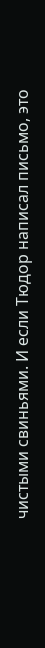чистыми свиньями. И если Тюдор написал письмо, это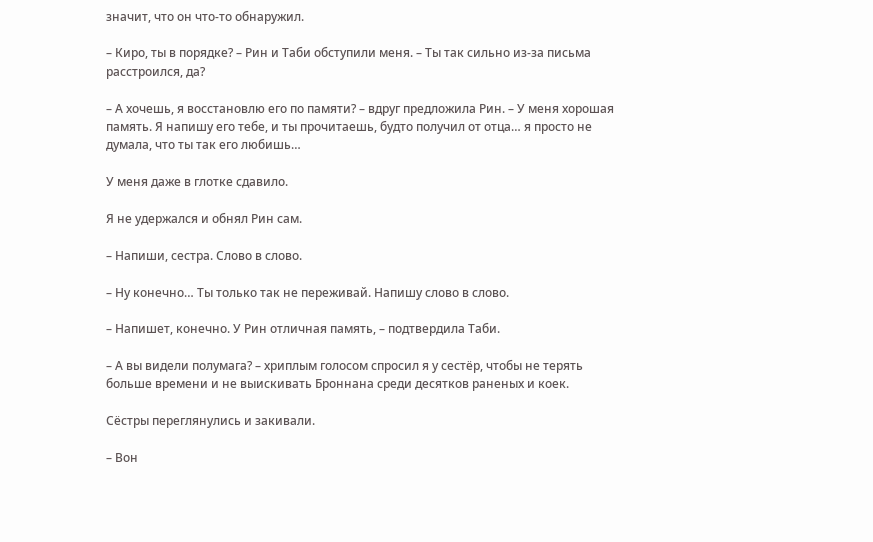значит, что он что-то обнаружил.

– Киро, ты в порядке? – Рин и Таби обступили меня. – Ты так сильно из-за письма расстроился, да?

– А хочешь, я восстановлю его по памяти? – вдруг предложила Рин. – У меня хорошая память. Я напишу его тебе, и ты прочитаешь, будто получил от отца… я просто не думала, что ты так его любишь…

У меня даже в глотке сдавило.

Я не удержался и обнял Рин сам.

– Напиши, сестра. Слово в слово.

– Ну конечно… Ты только так не переживай. Напишу слово в слово.

– Напишет, конечно. У Рин отличная память, – подтвердила Таби.

– А вы видели полумага? – хриплым голосом спросил я у сестёр, чтобы не терять больше времени и не выискивать Броннана среди десятков раненых и коек.

Сёстры переглянулись и закивали.

– Вон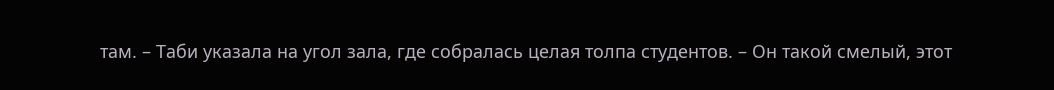там. – Таби указала на угол зала, где собралась целая толпа студентов. – Он такой смелый, этот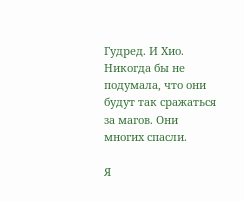Гудред. И Хио. Никогда бы не подумала, что они будут так сражаться за магов. Они многих спасли.

Я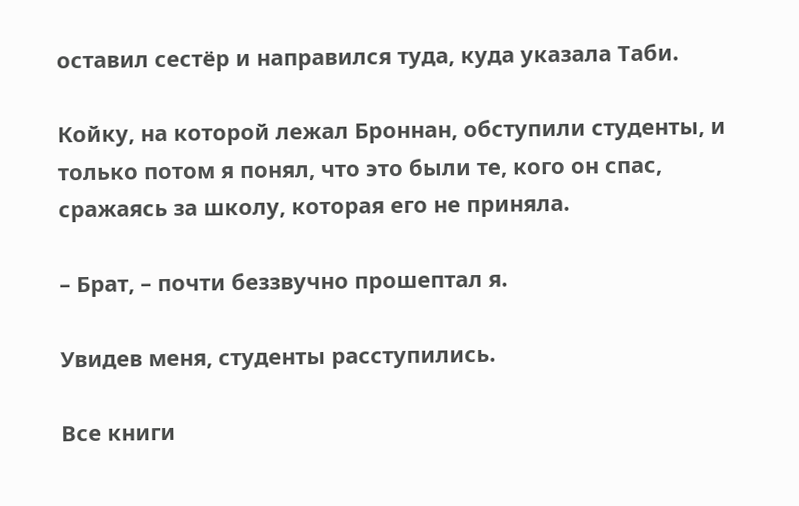оставил сестёр и направился туда, куда указала Таби.

Койку, на которой лежал Броннан, обступили студенты, и только потом я понял, что это были те, кого он спас, сражаясь за школу, которая его не приняла.

– Брат, – почти беззвучно прошептал я.

Увидев меня, студенты расступились.

Все книги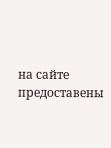на сайте предоставены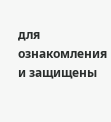для ознакомления и защищены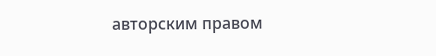авторским правом